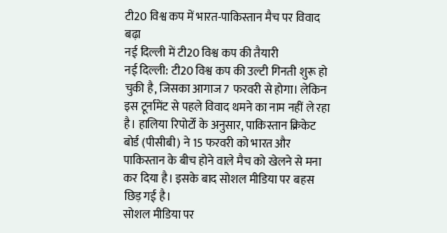टी20 विश्व कप में भारत-पाकिस्तान मैच पर विवाद बढ़ा
नई दिल्ली में टी20 विश्व कप की तैयारी
नई दिल्ली: टी20 विश्व कप की उल्टी गिनती शुरू हो चुकी है, जिसका आगाज 7 फरवरी से होगा। लेकिन इस टूर्नामेंट से पहले विवाद थमने का नाम नहीं ले रहा है। हालिया रिपोर्टों के अनुसार, पाकिस्तान क्रिकेट बोर्ड (पीसीबी) ने 15 फरवरी को भारत और पाकिस्तान के बीच होने वाले मैच को खेलने से मना कर दिया है। इसके बाद सोशल मीडिया पर बहस छिड़ गई है।
सोशल मीडिया पर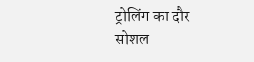ट्रोलिंग का दौर
सोशल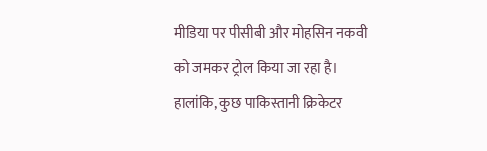मीडिया पर पीसीबी और मोहसिन नकवी को जमकर ट्रोल किया जा रहा है। हालांकि, कुछ पाकिस्तानी क्रिकेटर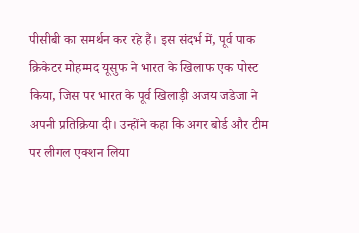पीसीबी का समर्थन कर रहे हैं। इस संदर्भ में, पूर्व पाक क्रिकेटर मोहम्मद यूसुफ ने भारत के खिलाफ एक पोस्ट किया, जिस पर भारत के पूर्व खिलाड़ी अजय जडेजा ने अपनी प्रतिक्रिया दी। उन्होंने कहा कि अगर बोर्ड और टीम पर लीगल एक्शन लिया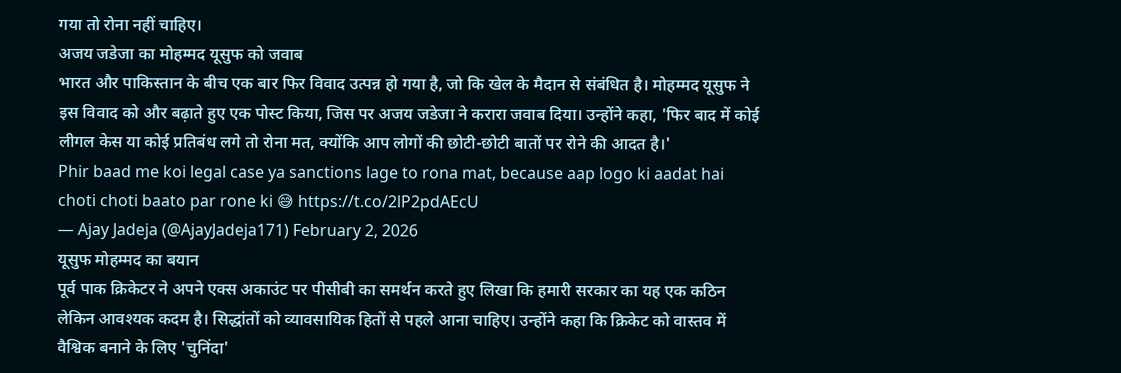गया तो रोना नहीं चाहिए।
अजय जडेजा का मोहम्मद यूसुफ को जवाब
भारत और पाकिस्तान के बीच एक बार फिर विवाद उत्पन्न हो गया है, जो कि खेल के मैदान से संबंधित है। मोहम्मद यूसुफ ने इस विवाद को और बढ़ाते हुए एक पोस्ट किया, जिस पर अजय जडेजा ने करारा जवाब दिया। उन्होंने कहा, 'फिर बाद में कोई लीगल केस या कोई प्रतिबंध लगे तो रोना मत, क्योंकि आप लोगों की छोटी-छोटी बातों पर रोने की आदत है।'
Phir baad me koi legal case ya sanctions lage to rona mat, because aap logo ki aadat hai choti choti baato par rone ki 😅 https://t.co/2lP2pdAEcU
— Ajay Jadeja (@AjayJadeja171) February 2, 2026
यूसुफ मोहम्मद का बयान
पूर्व पाक क्रिकेटर ने अपने एक्स अकाउंट पर पीसीबी का समर्थन करते हुए लिखा कि हमारी सरकार का यह एक कठिन लेकिन आवश्यक कदम है। सिद्धांतों को व्यावसायिक हितों से पहले आना चाहिए। उन्होंने कहा कि क्रिकेट को वास्तव में वैश्विक बनाने के लिए 'चुनिंदा'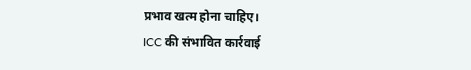प्रभाव खत्म होना चाहिए।
ICC की संभावित कार्रवाई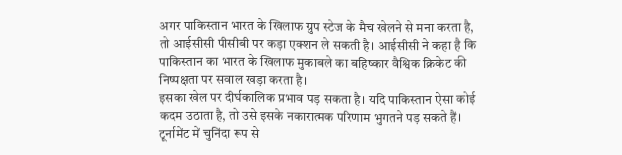अगर पाकिस्तान भारत के खिलाफ ग्रुप स्टेज के मैच खेलने से मना करता है, तो आईसीसी पीसीबी पर कड़ा एक्शन ले सकती है। आईसीसी ने कहा है कि पाकिस्तान का भारत के खिलाफ मुकाबले का बहिष्कार वैश्विक क्रिकेट की निष्पक्षता पर सवाल खड़ा करता है।
इसका खेल पर दीर्घकालिक प्रभाव पड़ सकता है। यदि पाकिस्तान ऐसा कोई कदम उठाता है, तो उसे इसके नकारात्मक परिणाम भुगतने पड़ सकते हैं। टूर्नामेंट में चुनिंदा रूप से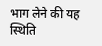भाग लेने की यह स्थिति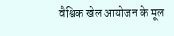वैश्विक खेल आयोजन के मूल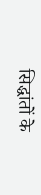सिद्धांतों के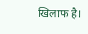खिलाफ है।